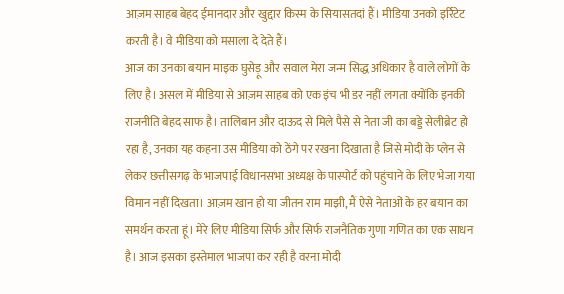आज़म साहब बेहद ईमानदार और खुद्दार किस्म के सियासतदां हैं। मीडिया उनको इर्रिटेट करती है। वे मीडिया को मसाला दे देते हैं।
आज का उनका बयान माइक घुसेड़ू और सवाल मेरा जन्म सिद्ध अधिकार है वाले लोगों के लिए है। असल में मीडिया से आज़म साहब को एक इंच भी डर नहीं लगता क्योंकि इनकी राजनीति बेहद साफ है। तालिबान और दाऊद से मिले पैसे से नेता जी का बड्डे सेलीब्रेट हो रहा है, उनका यह कहना उस मीडिया को ठेंगे पर रखना दिखाता है जिसे मोदी के प्लेन से लेकर छत्तीसगढ़ के भाजपाई विधानसभा अध्यक्ष के पास्पोर्ट को पहुंचाने के लिए भेजा गया विमान नहीं दिखता। आज़म खान हो या जीतन राम माझी, मैं ऐसे नेताओं के हर बयान का समर्थन करता हूं। मेरे लिए मीडिया सिर्फ और सिर्फ राजनैतिक गुणा गणित का एक साधन है। आज इसका इस्तेमाल भाजपा कर रही है वरना मोदी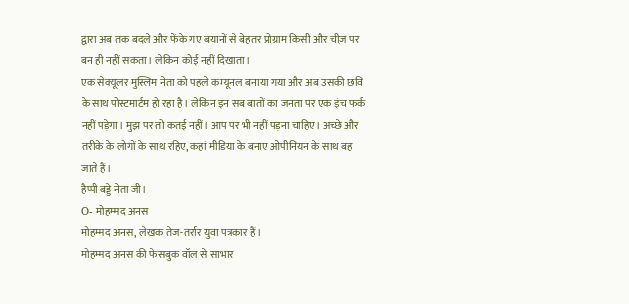द्वारा अब तक बदले और फेंके गए बयानों से बेहतर प्रोग्राम किसी और चीज़ पर बन ही नहीं सकता। लेकिन कोई नहीं दिखाता।
एक सेक्यूलर मुस्लिम नेता को पहले कम्यूनल बनाया गया और अब उसकी छवि के साथ पोस्टमार्टम हो रहा है। लेकिन इन सब बातों का जनता पर एक इंच फर्क नहीं पड़ेगा। मुझ पर तो कतई नहीं। आप पर भी नहीं पड़ना चाहिए। अच्छे और तरीके के लोगों के साथ रहिए, कहां मीडिया के बनाए ओपीनियन के साथ बह जाते हैं।
हैप्पी बड्डे नेता जी।
O- मोहम्मद अनस
मोहम्मद अनस, लेखक तेज-तर्रार युवा पत्रकार हैं।
मोहम्मद अनस की फेसबुक वॉल से साभार